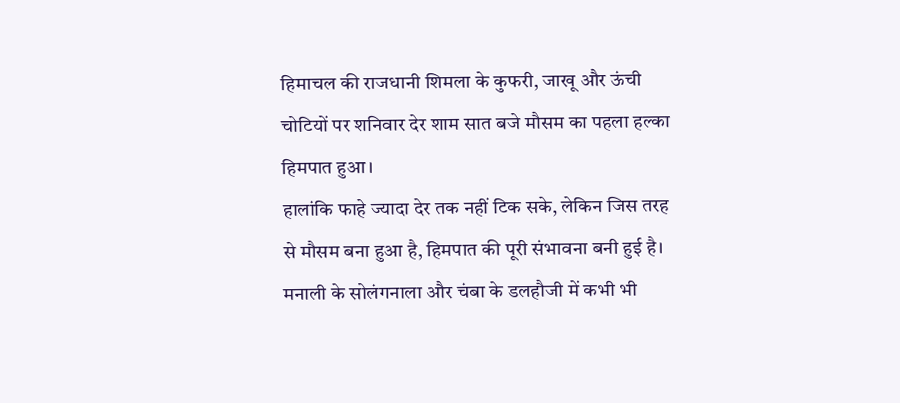हिमाचल की राजधानी शिमला के कुफरी, जाखू और ऊंची चोटियों पर शनिवार देर शाम सात बजे मौसम का पहला हल्का हिमपात हुआ।
हालांकि फाहे ज्यादा देर तक नहीं टिक सके, लेकिन जिस तरह से मौसम बना हुआ है, हिमपात की पूरी संभावना बनी हुई है। मनाली के सोलंगनाला और चंबा के डलहौजी में कभी भी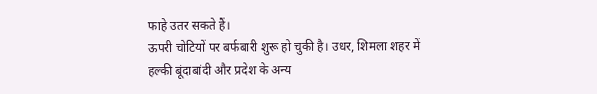फाहे उतर सकते हैं।
ऊपरी चोटियों पर बर्फबारी शुरू हो चुकी है। उधर, शिमला शहर में हल्की बूंदाबांदी और प्रदेश के अन्य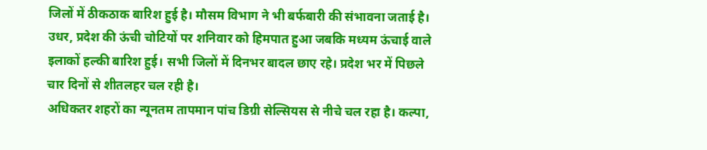जिलों में ठीकठाक बारिश हुई है। मौसम विभाग ने भी बर्फबारी की संभावना जताई है।
उधर, प्रदेश की ऊंची चोटियों पर शनिवार को हिमपात हुआ जबकि मध्यम ऊंचाई वाले इलाकों हल्की बारिश हुई। सभी जिलों में दिनभर बादल छाए रहे। प्रदेश भर में पिछले चार दिनों से शीतलहर चल रही है।
अधिकतर शहरों का न्यूनतम तापमान पांच डिग्री सेल्सियस से नीचे चल रहा है। कल्पा,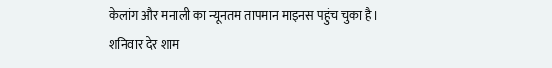केलांग और मनाली का न्यूनतम तापमान माइनस पहुंच चुका है।
शनिवार देर शाम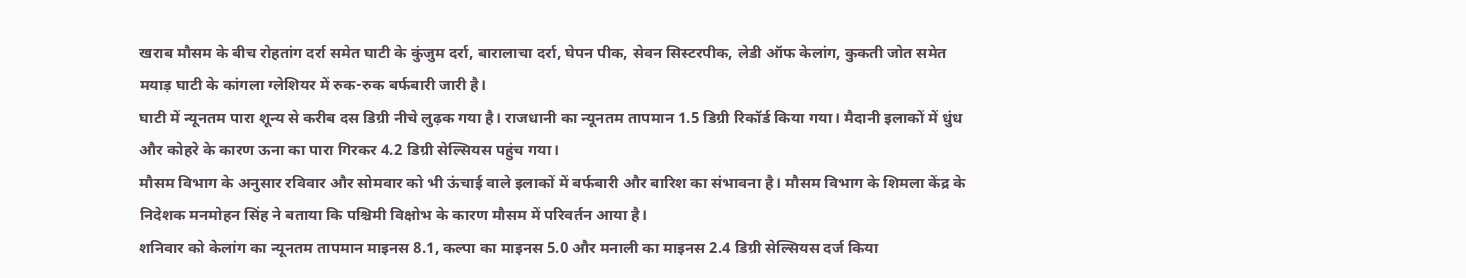खराब मौसम के बीच रोहतांग दर्रा समेत घाटी के कुंजुम दर्रा, बारालाचा दर्रा, घेपन पीक, सेवन सिस्टरपीक, लेडी ऑफ केलांग, कुकती जोत समेत मयाड़ घाटी के कांगला ग्लेशियर में रुक-रुक बर्फबारी जारी है।
घाटी में न्यूनतम पारा शून्य से करीब दस डिग्री नीचे लुढ़क गया है। राजधानी का न्यूनतम तापमान 1.5 डिग्री रिकॉर्ड किया गया। मैदानी इलाकों में धुंध और कोहरे के कारण ऊना का पारा गिरकर 4.2 डिग्री सेल्सियस पहुंच गया।
मौसम विभाग के अनुसार रविवार और सोमवार को भी ऊंचाई वाले इलाकों में बर्फबारी और बारिश का संभावना है। मौसम विभाग के शिमला केंद्र के निदेशक मनमोहन सिंह ने बताया कि पश्चिमी विक्षोभ के कारण मौसम में परिवर्तन आया है।
शनिवार को केलांग का न्यूनतम तापमान माइनस 8.1, कल्पा का माइनस 5.0 और मनाली का माइनस 2.4 डिग्री सेल्सियस दर्ज किया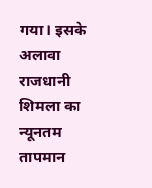गया। इसके अलावा राजधानी शिमला का न्यूनतम तापमान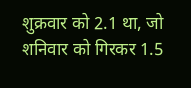शुक्रवार को 2.1 था, जो शनिवार को गिरकर 1.5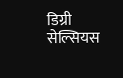डिग्री सेल्सियस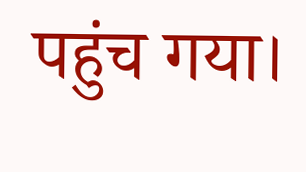पहुंच गया।